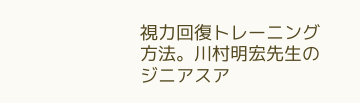視力回復トレーニング方法。川村明宏先生のジニアスア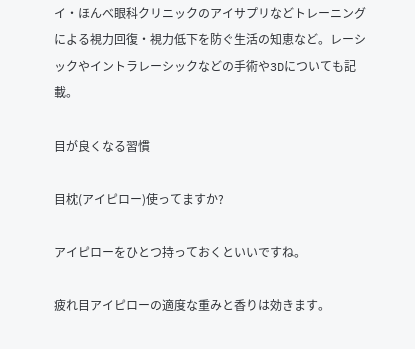イ・ほんべ眼科クリニックのアイサプリなどトレーニングによる視力回復・視力低下を防ぐ生活の知恵など。レーシックやイントラレーシックなどの手術や3Dについても記載。

目が良くなる習慣

目枕(アイピロー)使ってますか?

アイピローをひとつ持っておくといいですね。

疲れ目アイピローの適度な重みと香りは効きます。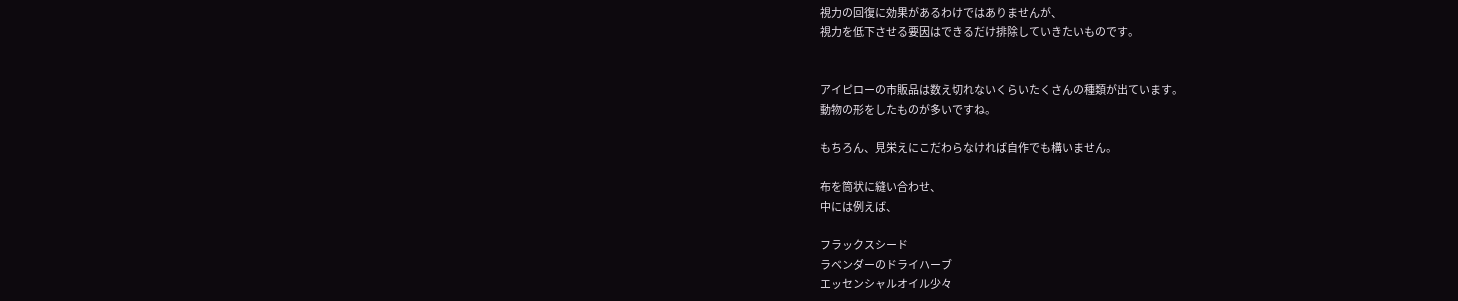視力の回復に効果があるわけではありませんが、
視力を低下させる要因はできるだけ排除していきたいものです。


アイピローの市販品は数え切れないくらいたくさんの種類が出ています。
動物の形をしたものが多いですね。

もちろん、見栄えにこだわらなければ自作でも構いません。

布を筒状に縫い合わせ、
中には例えば、

フラックスシード
ラベンダーのドライハーブ
エッセンシャルオイル少々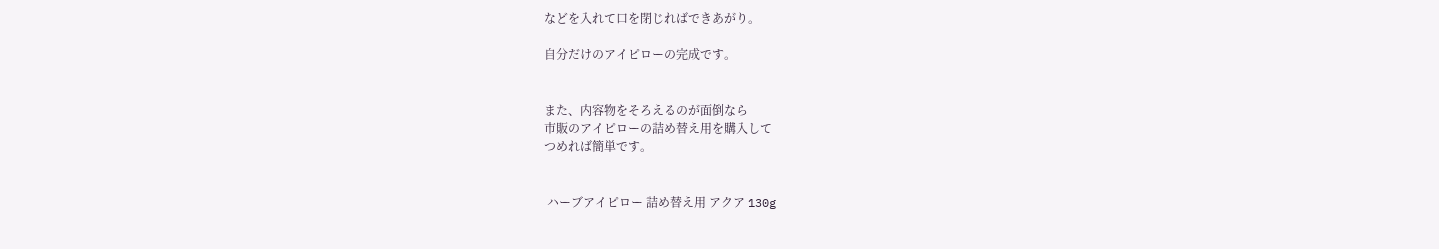などを入れて口を閉じればできあがり。

自分だけのアイピローの完成です。


また、内容物をそろえるのが面倒なら
市販のアイピローの詰め替え用を購入して
つめれば簡単です。


 ハーブアイピロー 詰め替え用 アクア 130g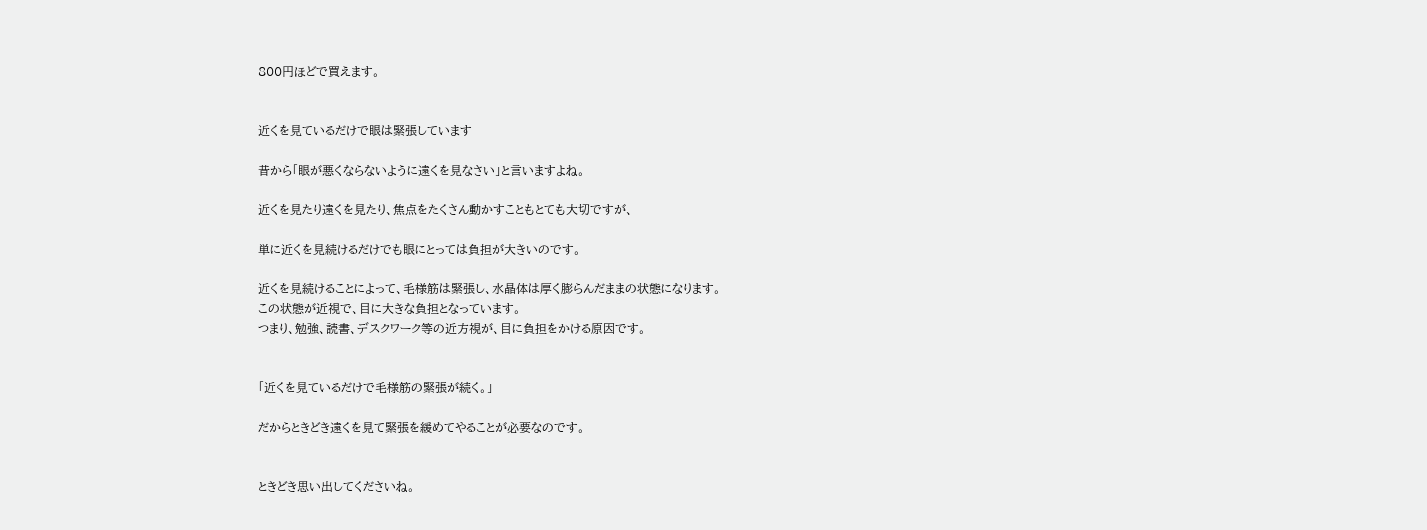800円ほどで買えます。


近くを見ているだけで眼は緊張しています

昔から「眼が悪くならないように遠くを見なさい」と言いますよね。

近くを見たり遠くを見たり、焦点をたくさん動かすこともとても大切ですが、

単に近くを見続けるだけでも眼にとっては負担が大きいのです。

近くを見続けることによって、毛様筋は緊張し、水晶体は厚く膨らんだままの状態になります。
この状態が近視で、目に大きな負担となっています。
つまり、勉強、読書、デスクワーク等の近方視が、目に負担をかける原因です。


「近くを見ているだけで毛様筋の緊張が続く。」

だからときどき遠くを見て緊張を緩めてやることが必要なのです。


ときどき思い出してくださいね。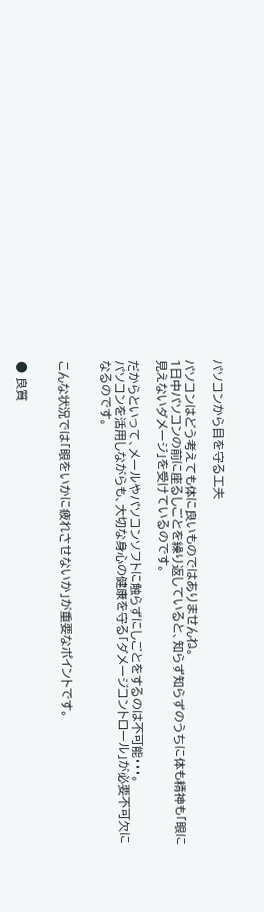パソコンから目を守る工夫

パソコンはどう考えても体に良いものではありませんね。
1日中パソコンの前に座るしごとを繰り返していると、知らず知らずのうちに体も精神も「眼に見えないダメージ」を受けているのです。

だからといって、メールやパソコンソフトに触らずにしごとをするのは不可能・・・。
パソコンを活用しながらも、大切な身心の健康を守る「ダメージコントロール」が必要不可欠になるのです。


こんな状況では「眼をいかに疲れさせないか」が重要なポイントです。


● 良質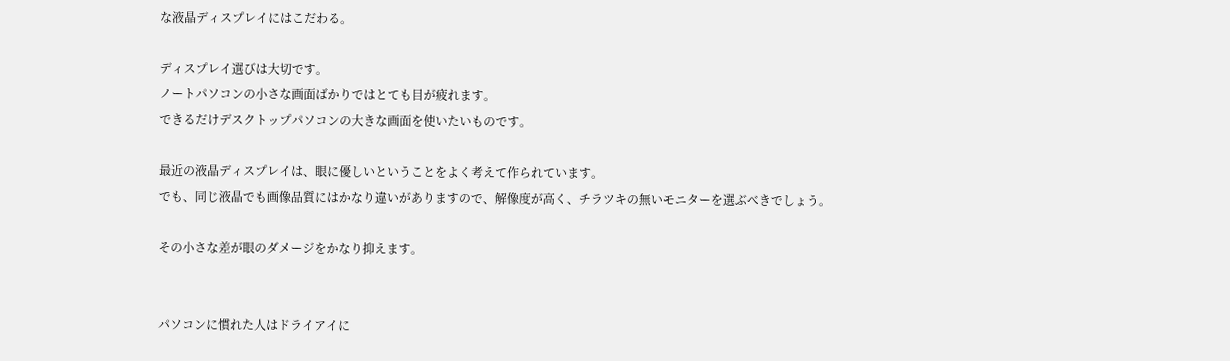な液晶ディスプレイにはこだわる。

ディスプレイ選びは大切です。
ノートパソコンの小さな画面ばかりではとても目が疲れます。
できるだけデスクトップパソコンの大きな画面を使いたいものです。

最近の液晶ディスプレイは、眼に優しいということをよく考えて作られています。
でも、同じ液晶でも画像品質にはかなり違いがありますので、解像度が高く、チラツキの無いモニターを選ぶべきでしょう。

その小さな差が眼のダメージをかなり抑えます。


パソコンに慣れた人はドライアイに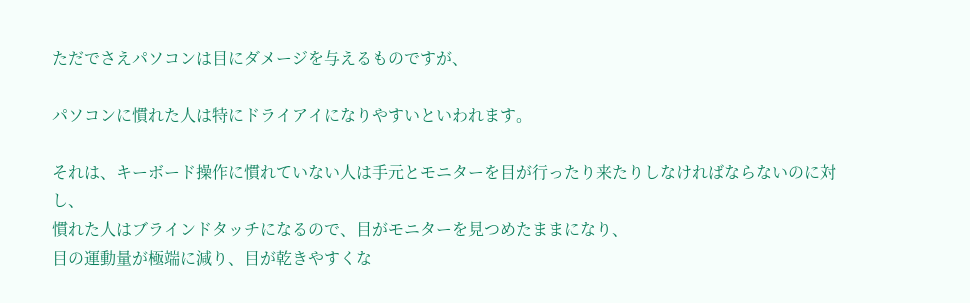ただでさえパソコンは目にダメージを与えるものですが、

パソコンに慣れた人は特にドライアイになりやすいといわれます。

それは、キーボード操作に慣れていない人は手元とモニターを目が行ったり来たりしなければならないのに対し、
慣れた人はブラインドタッチになるので、目がモニターを見つめたままになり、
目の運動量が極端に減り、目が乾きやすくな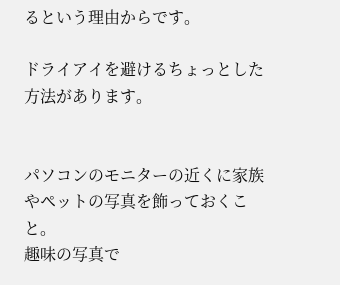るという理由からです。

ドライアイを避けるちょっとした方法があります。


パソコンのモニターの近くに家族やペットの写真を飾っておくこと。
趣味の写真で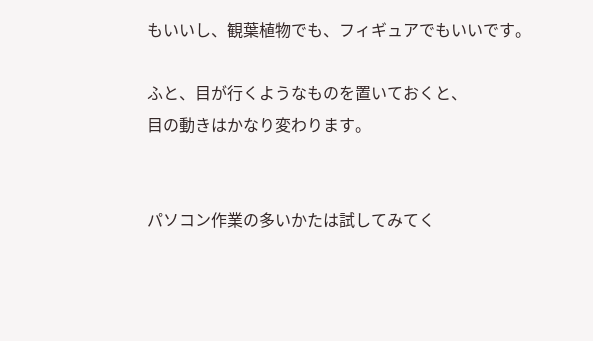もいいし、観葉植物でも、フィギュアでもいいです。

ふと、目が行くようなものを置いておくと、
目の動きはかなり変わります。


パソコン作業の多いかたは試してみてく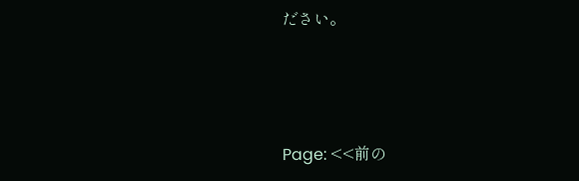ださい。



Page: <<前の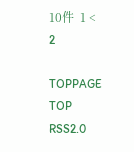10件  1 < 2

TOPPAGE  TOP
RSS2.0